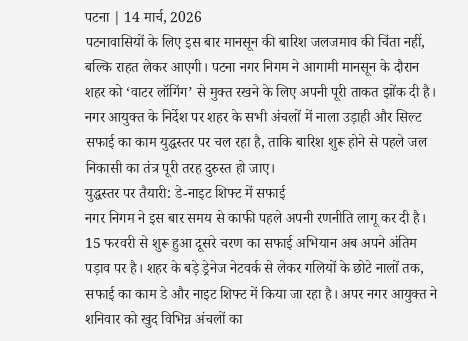पटना | 14 मार्च, 2026
पटनावासियों के लिए इस बार मानसून की बारिश जलजमाव की चिंता नहीं, बल्कि राहत लेकर आएगी। पटना नगर निगम ने आगामी मानसून के दौरान शहर को ‘वाटर लॉगिंग’ से मुक्त रखने के लिए अपनी पूरी ताकत झोंक दी है। नगर आयुक्त के निर्देश पर शहर के सभी अंचलों में नाला उड़ाही और सिल्ट सफाई का काम युद्धस्तर पर चल रहा है, ताकि बारिश शुरू होने से पहले जल निकासी का तंत्र पूरी तरह दुरुस्त हो जाए।
युद्धस्तर पर तैयारी: डे-नाइट शिफ्ट में सफाई
नगर निगम ने इस बार समय से काफी पहले अपनी रणनीति लागू कर दी है। 15 फरवरी से शुरू हुआ दूसरे चरण का सफाई अभियान अब अपने अंतिम पड़ाव पर है। शहर के बड़े ड्रेनेज नेटवर्क से लेकर गलियों के छोटे नालों तक, सफाई का काम डे और नाइट शिफ्ट में किया जा रहा है। अपर नगर आयुक्त ने शनिवार को खुद विभिन्न अंचलों का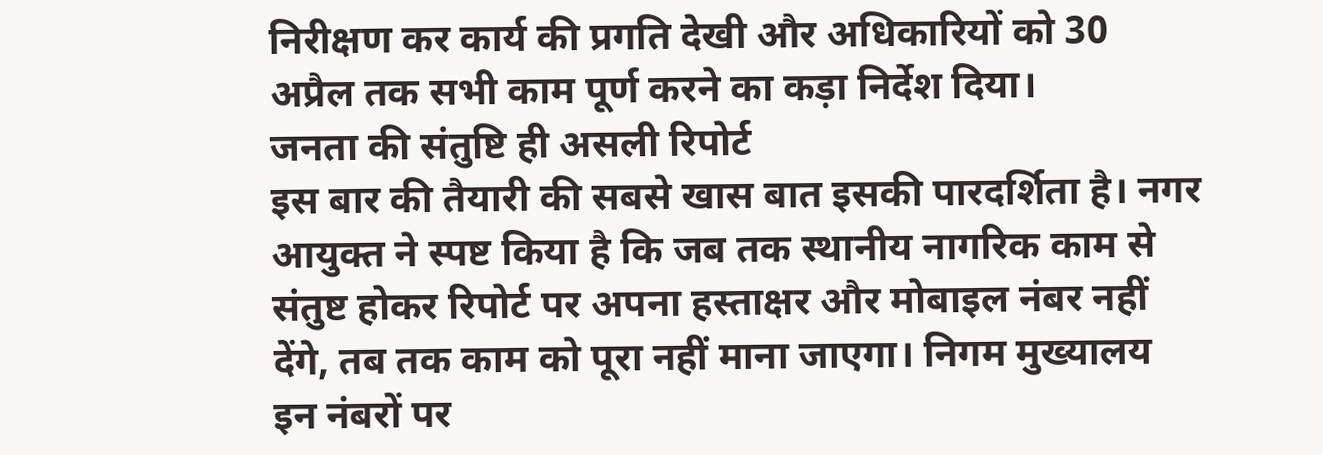निरीक्षण कर कार्य की प्रगति देखी और अधिकारियों को 30 अप्रैल तक सभी काम पूर्ण करने का कड़ा निर्देश दिया।
जनता की संतुष्टि ही असली रिपोर्ट
इस बार की तैयारी की सबसे खास बात इसकी पारदर्शिता है। नगर आयुक्त ने स्पष्ट किया है कि जब तक स्थानीय नागरिक काम से संतुष्ट होकर रिपोर्ट पर अपना हस्ताक्षर और मोबाइल नंबर नहीं देंगे, तब तक काम को पूरा नहीं माना जाएगा। निगम मुख्यालय इन नंबरों पर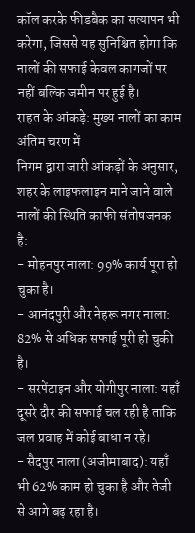कॉल करके फीडबैक का सत्यापन भी करेगा, जिससे यह सुनिश्चित होगा कि नालों की सफाई केवल कागजों पर नहीं बल्कि जमीन पर हुई है।
राहत के आंकड़े: मुख्य नालों का काम अंतिम चरण में
निगम द्वारा जारी आंकड़ों के अनुसार, शहर के लाइफलाइन माने जाने वाले नालों की स्थिति काफी संतोषजनक है:
- मोहनपुर नाला: 99% कार्य पूरा हो चुका है।
- आनंदपुरी और नेहरू नगर नाला: 82% से अधिक सफाई पूरी हो चुकी है।
- सरपेंटाइन और योगीपुर नाला: यहाँ दूसरे दौर की सफाई चल रही है ताकि जल प्रवाह में कोई बाधा न रहे।
- सैदपुर नाला (अजीमाबाद): यहाँ भी 62% काम हो चुका है और तेजी से आगे बढ़ रहा है।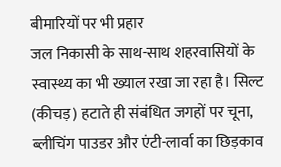बीमारियों पर भी प्रहार
जल निकासी के साथ-साथ शहरवासियों के स्वास्थ्य का भी ख्याल रखा जा रहा है। सिल्ट (कीचड़) हटाते ही संबंधित जगहों पर चूना, ब्लीचिंग पाउडर और एंटी-लार्वा का छिड़काव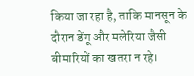किया जा रहा है, ताकि मानसून के दौरान डेंगू और मलेरिया जैसी बीमारियों का खतरा न रहे।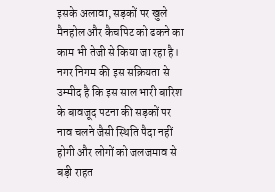इसके अलावा, सड़कों पर खुले मैनहोल और कैचपिट को ढकने का काम भी तेजी से किया जा रहा है।
नगर निगम की इस सक्रियता से उम्मीद है कि इस साल भारी बारिश के बावजूद पटना की सड़कों पर नाव चलने जैसी स्थिति पैदा नहीं होगी और लोगों को जलजमाव से बड़ी राहत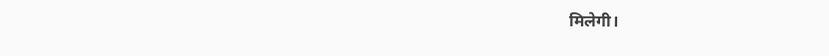मिलेगी।